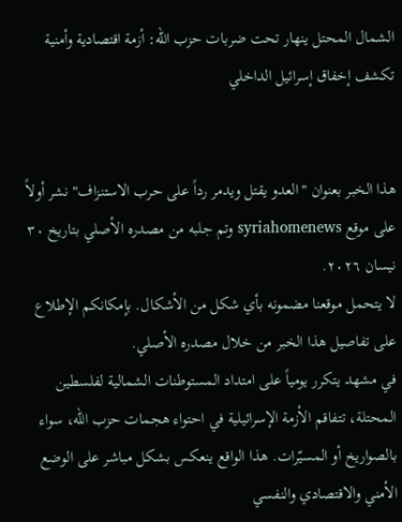الشمال المحتل ينهار تحت ضربات حزب الله: أزمة اقتصادية وأمنية تكشف إخفاق إسرائيل الداخلي


هذا الخبر بعنوان "العدو يقتل ويدمر رداً على حرب الاستنزاف" نشر أولاً على موقع syriahomenews وتم جلبه من مصدره الأصلي بتاريخ ٣٠ نيسان ٢٠٢٦.
لا يتحمل موقعنا مضمونه بأي شكل من الأشكال. بإمكانكم الإطلاع على تفاصيل هذا الخبر من خلال مصدره الأصلي.
في مشهد يتكرر يومياً على امتداد المستوطنات الشمالية لفلسطين المحتلة، تتفاقم الأزمة الإسرائيلية في احتواء هجمات حزب الله، سواء بالصواريخ أو المسيّرات. هذا الواقع ينعكس بشكل مباشر على الوضع الأمني والاقتصادي والنفسي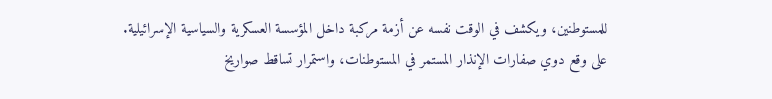للمستوطنين، ويكشف في الوقت نفسه عن أزمة مركبة داخل المؤسسة العسكرية والسياسية الإسرائيلية.
على وقع دوي صفارات الإنذار المستمر في المستوطنات، واستمرار تساقط صواريخ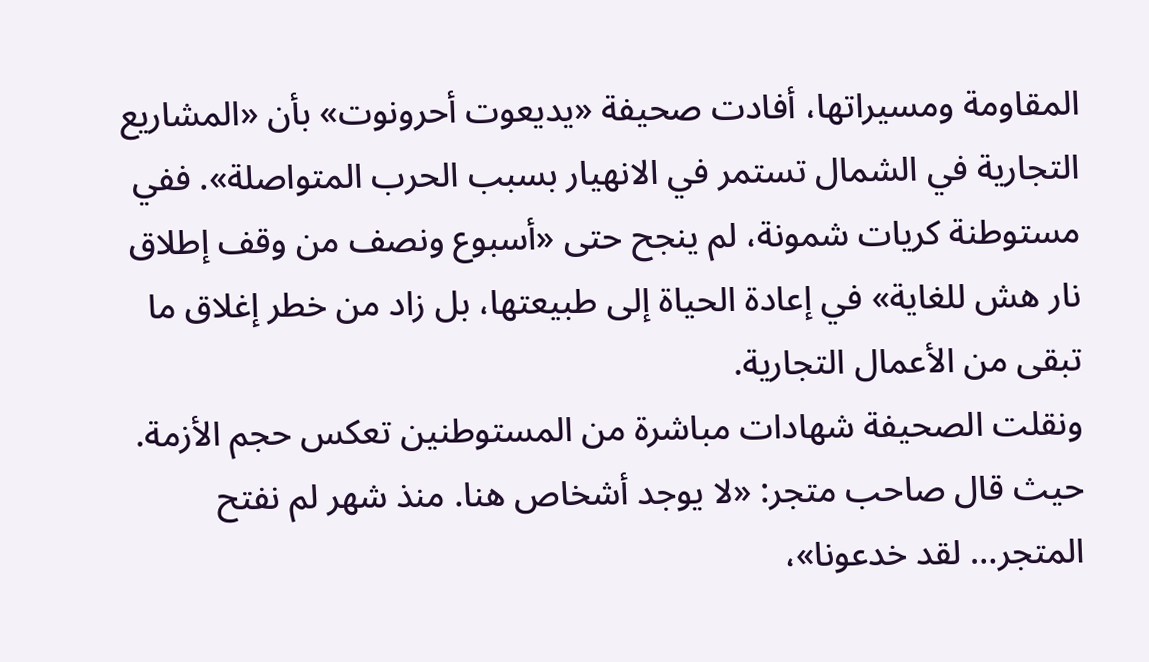المقاومة ومسيراتها، أفادت صحيفة «يديعوت أحرونوت» بأن «المشاريع التجارية في الشمال تستمر في الانهيار بسبب الحرب المتواصلة». ففي مستوطنة كريات شمونة، لم ينجح حتى «أسبوع ونصف من وقف إطلاق نار هش للغاية» في إعادة الحياة إلى طبيعتها، بل زاد من خطر إغلاق ما تبقى من الأعمال التجارية.
ونقلت الصحيفة شهادات مباشرة من المستوطنين تعكس حجم الأزمة. حيث قال صاحب متجر: «لا يوجد أشخاص هنا. منذ شهر لم نفتح المتجر… لقد خدعونا»،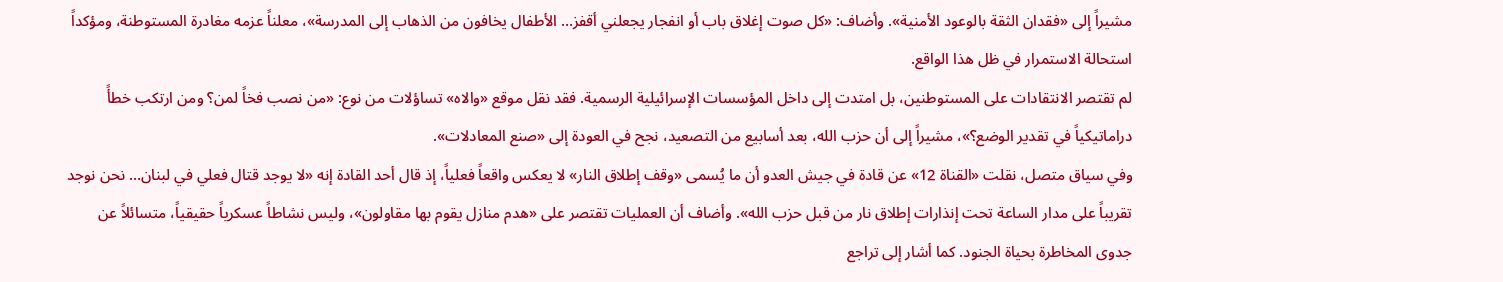مشيراً إلى «فقدان الثقة بالوعود الأمنية». وأضاف: «كل صوت إغلاق باب أو انفجار يجعلني أقفز… الأطفال يخافون من الذهاب إلى المدرسة»، معلناً عزمه مغادرة المستوطنة، ومؤكداً استحالة الاستمرار في ظل هذا الواقع.
لم تقتصر الانتقادات على المستوطنين، بل امتدت إلى داخل المؤسسات الإسرائيلية الرسمية. فقد نقل موقع «والاه» تساؤلات من نوع: «من نصب فخاً لمن؟ ومن ارتكب خطأً دراماتيكياً في تقدير الوضع؟»، مشيراً إلى أن حزب الله، بعد أسابيع من التصعيد، نجح في العودة إلى «صنع المعادلات».
وفي سياق متصل، نقلت «القناة 12» عن قادة في جيش العدو أن ما يُسمى «وقف إطلاق النار» لا يعكس واقعاً فعلياً، إذ قال أحد القادة إنه «لا يوجد قتال فعلي في لبنان… نحن نوجد تقريباً على مدار الساعة تحت إنذارات إطلاق نار من قبل حزب الله». وأضاف أن العمليات تقتصر على «هدم منازل يقوم بها مقاولون»، وليس نشاطاً عسكرياً حقيقياً، متسائلاً عن جدوى المخاطرة بحياة الجنود. كما أشار إلى تراجع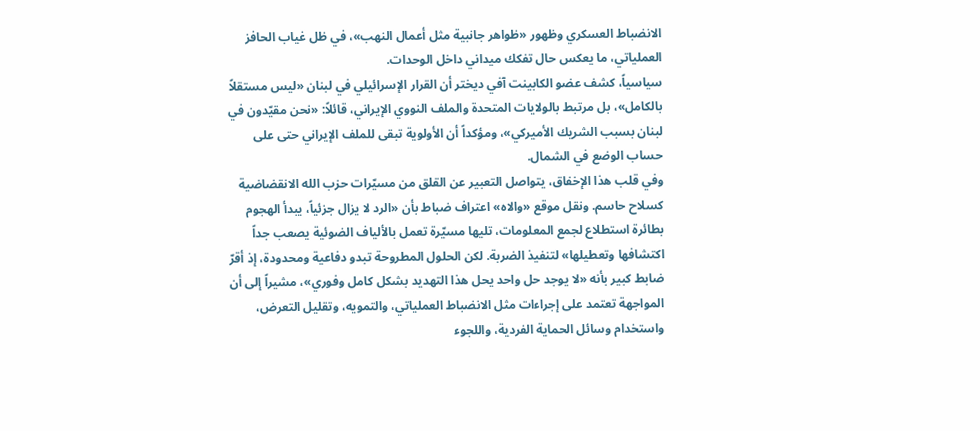الانضباط العسكري وظهور «ظواهر جانبية مثل أعمال النهب»، في ظل غياب الحافز العملياتي، ما يعكس حال تفكك ميداني داخل الوحدات.
سياسياً، كشف عضو الكابينت آفي ديختر أن القرار الإسرائيلي في لبنان «ليس مستقلاً بالكامل»، بل مرتبط بالولايات المتحدة والملف النووي الإيراني، قائلاً: «نحن مقيّدون في لبنان بسبب الشريك الأميركي»، ومؤكداً أن الأولوية تبقى للملف الإيراني حتى على حساب الوضع في الشمال.
وفي قلب هذا الإخفاق، يتواصل التعبير عن القلق من مسيّرات حزب الله الانقضاضية كسلاح حاسم. ونقل موقع «والاه» اعتراف ضباط بأن «الرد لا يزال جزئياً، يبدأ الهجوم بطائرة استطلاع لجمع المعلومات، تليها مسيّرة تعمل بالألياف الضوئية يصعب جداً اكتشافها وتعطيلها» لتنفيذ الضربة. لكن الحلول المطروحة تبدو دفاعية ومحدودة، إذ أقرّ ضابط كبير بأنه «لا يوجد حل واحد يحل هذا التهديد بشكل كامل وفوري»، مشيراً إلى أن المواجهة تعتمد على إجراءات مثل الانضباط العملياتي، والتمويه، وتقليل التعرض، واستخدام وسائل الحماية الفردية، واللجوء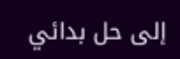إلى حل بدائي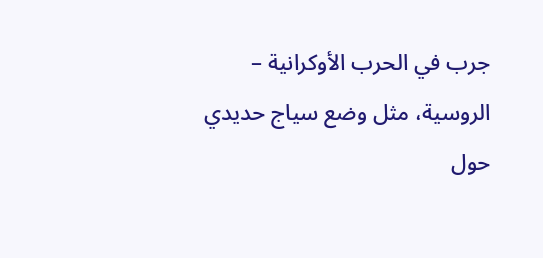جرب في الحرب الأوكرانية – الروسية، مثل وضع سياج حديدي حول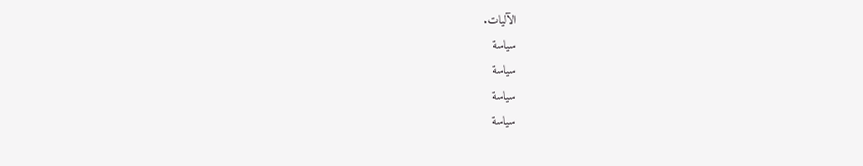الآليات.
سياسة
سياسة
سياسة
سياسة